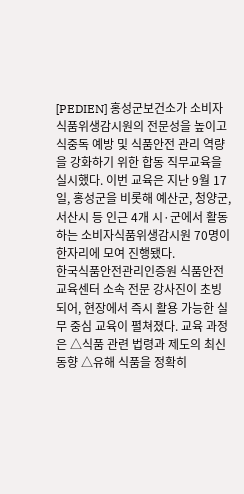[PEDIEN] 홍성군보건소가 소비자식품위생감시원의 전문성을 높이고 식중독 예방 및 식품안전 관리 역량을 강화하기 위한 합동 직무교육을 실시했다. 이번 교육은 지난 9월 17일, 홍성군을 비롯해 예산군, 청양군, 서산시 등 인근 4개 시·군에서 활동하는 소비자식품위생감시원 70명이 한자리에 모여 진행됐다.
한국식품안전관리인증원 식품안전교육센터 소속 전문 강사진이 초빙되어, 현장에서 즉시 활용 가능한 실무 중심 교육이 펼쳐졌다. 교육 과정은 △식품 관련 법령과 제도의 최신 동향 △유해 식품을 정확히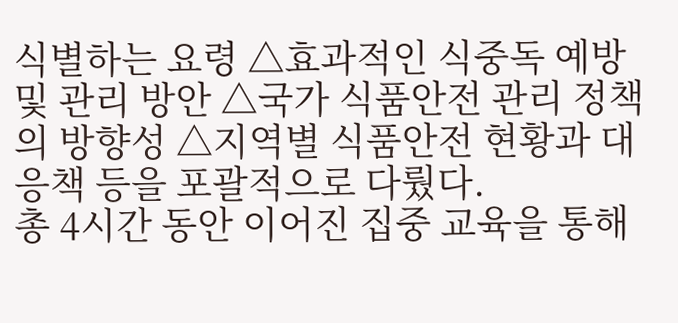식별하는 요령 △효과적인 식중독 예방 및 관리 방안 △국가 식품안전 관리 정책의 방향성 △지역별 식품안전 현황과 대응책 등을 포괄적으로 다뤘다.
총 4시간 동안 이어진 집중 교육을 통해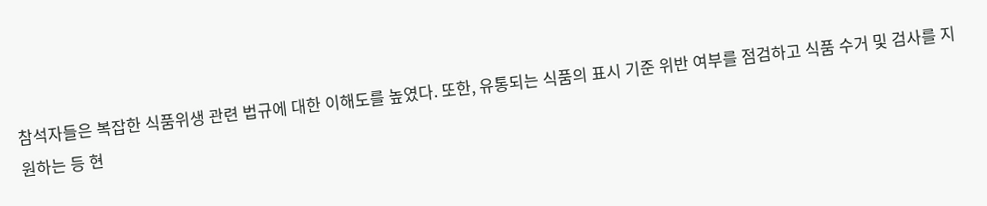참석자들은 복잡한 식품위생 관련 법규에 대한 이해도를 높였다. 또한, 유통되는 식품의 표시 기준 위반 여부를 점검하고 식품 수거 및 검사를 지원하는 등 현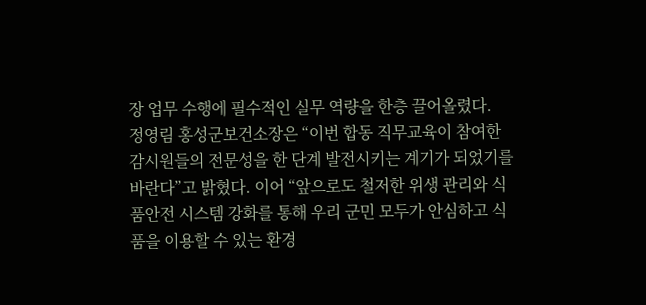장 업무 수행에 필수적인 실무 역량을 한층 끌어올렸다.
정영림 홍성군보건소장은 “이번 합동 직무교육이 참여한 감시원들의 전문성을 한 단계 발전시키는 계기가 되었기를 바란다”고 밝혔다. 이어 “앞으로도 철저한 위생 관리와 식품안전 시스템 강화를 통해 우리 군민 모두가 안심하고 식품을 이용할 수 있는 환경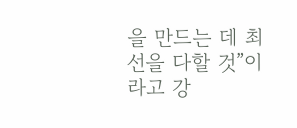을 만드는 데 최선을 다할 것”이라고 강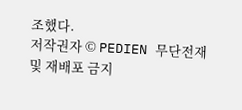조했다.
저작권자 © PEDIEN 무단전재 및 재배포 금지